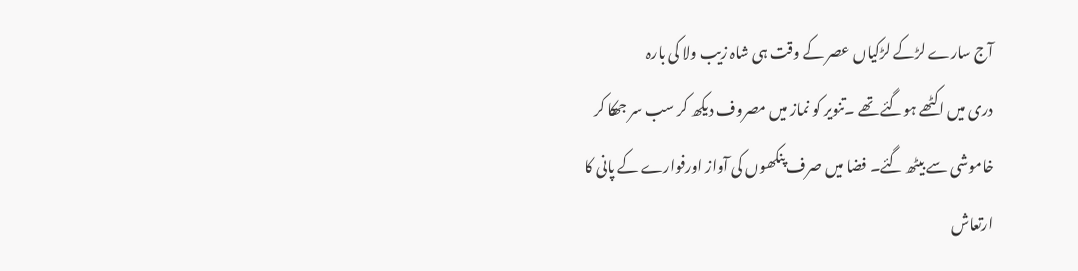آج سارے لڑکے لڑکیاں عصر کے وقت ہی شاہ زیب ولا کی بارہ
دری میں اکٹھے ہوگئے تھے ۔تنویر کو نماز میں مصروف دیکھ کر سب سر جھکا کر
خاموشی سے بیٹھ گئے۔ فضا میں صرف پنکھوں کی آواز اورفوارے کے پانی کا
ارتعاش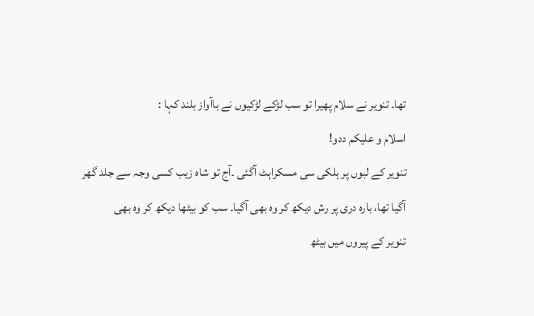تھا۔ تنویر نے سلام پھیرا تو سب لڑکے لڑکیوں نے باآواز بلند کہا :
اسلام و علیکم ددو!
تنویر کے لبوں پر ہلکی سی مسکراہٹ آگئی ۔آج تو شاہ زیب کسی وجہ سے جلد گھر
آگیا تھا، بارہ دری پر رش دیکھ کر وہ بھی آگیا۔ سب کو بیٹھا دیکھ کر وہ بھی
تنویر کے پیروں میں بیٹھ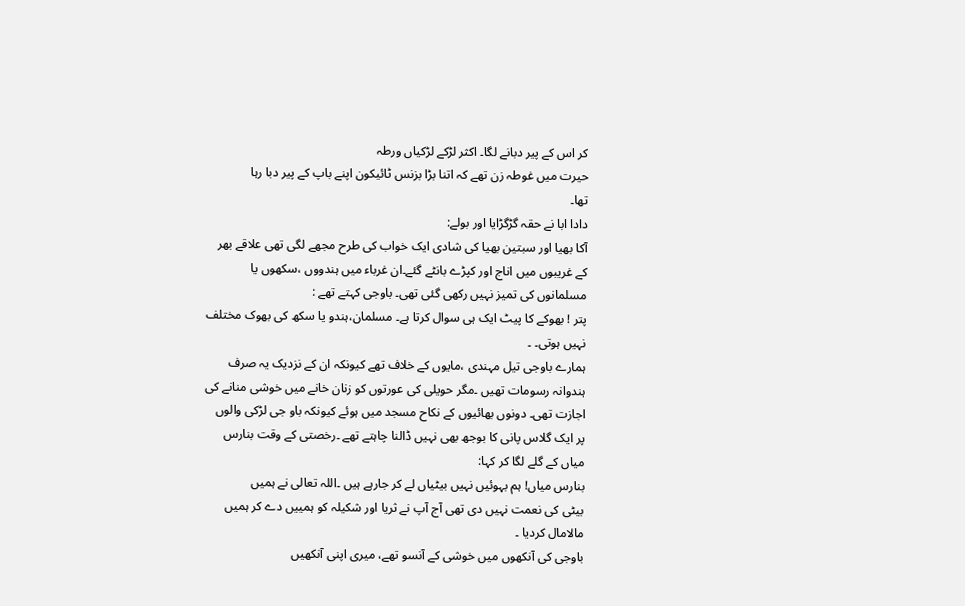کر اس کے پیر دبانے لگا۔ اکثر لڑکے لڑکیاں ورطہ
حیرت میں غوطہ زن تھے کہ اتنا بڑا بزنس ٹائیکون اپنے باپ کے پیر دبا رہا
تھا۔
دادا ابا نے حقہ گڑگڑایا اور بولے:
آکا بھیا اور سبتین بھیا کی شادی ایک خواب کی طرح مجھے لگی تھی علاقے بھر
کے غریبوں میں اناج اور کپڑے بانٹے گئے۔ان غرباء میں ہندووں ،سکھوں یا
مسلمانوں کی تمیز نہیں رکھی گئی تھی۔ باوجی کہتے تھے :
پتر ! بھوکے کا پیٹ ایک ہی سوال کرتا ہے۔ مسلمان،ہندو یا سکھ کی بھوک مختلف
نہیں ہوتی۔ ۔
ہمارے باوجی تیل مہندی ،مایوں کے خلاف تھے کیونکہ ان کے نزدیک یہ صرف
ہندوانہ رسومات تھیں ۔مگر حویلی کی عورتوں کو زنان خانے میں خوشی منانے کی
اجازت تھی۔ دونوں بھائیوں کے نکاح مسجد میں ہوئے کیونکہ باو جی لڑکی والوں
پر ایک گلاس پانی کا بوجھ بھی نہیں ڈالنا چاہتے تھے ۔رخصتی کے وقت بنارس
میاں کے گلے لگا کر کہا:
بنارس میاں! ہم بہوئیں نہیں بیٹیاں لے کر جارہے ہیں ۔اللہ تعالی نے ہمیں
بیٹی کی نعمت نہیں دی تھی آج آپ نے ثریا اور شکیلہ کو ہمییں دے کر ہمیں
مالامال کردیا ۔
باوجی کی آنکھوں میں خوشی کے آنسو تھے، میری اپنی آنکھیں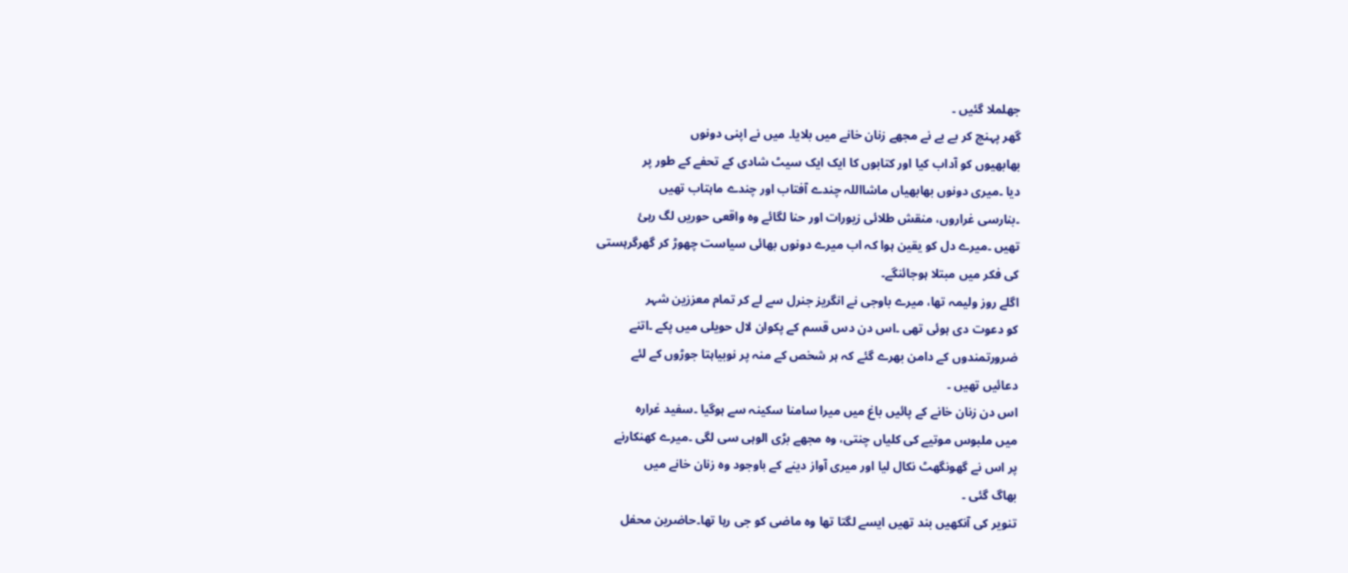جھلملا گئیں ۔
گھر پہنچ کر بے بے نے مجھے زنان خانے میں بلایا۔ میں نے اپنی دونوں
بھابھیوں کو آداب کیا اور کتابوں کا ایک ایک سیٹ شادی کے تحفے کے طور پر
دیا ۔میری دونوں بھابھیاں ماشااللہ چندے آفتاب اور چندے ماہتاب تھیں
۔بنارسی غراروں، منقش طلائی زیورات اور حنا لگائے وہ واقعی حوریں لگ رہئ
تھیں ۔میرے دل کو یقین ہوا کہ اب میرے دونوں بھائی سیاست چھوڑ کر گھرگرہستی
کی فکر میں مبتلا ہوجائنگے۔
اگلے روز ولیمہ تھا، میرے باوجی نے انگریز جنرل سے لے کر تمام معززین شہر
کو دعوت دی ہوئی تھی ۔اس دن دس قسم کے پکوان لال حویلی میں پکے ۔اتنے
ضرورتمندوں کے دامن بھرے گئے کہ ہر شخص کے منہ پر نوبیاہتا جوڑوں کے لئے
دعائیں تھیں ۔
اس دن زنان خانے کے پائیں باغ میں میرا سامنا سکینہ سے ہوگیا ۔سفید غرارہ
میں ملبوس موتیے کی کلیاں چنتی، وہ مجھے بڑی الوہی سی لگی ۔میرے کھنکارنے
پر اس نے گھونگھٹ نکال لیا اور میری آواز دینے کے باوجود وہ زنان خانے میں
بھاگ گئی ۔
تنویر کی آنکھیں بند تھیں ایسے لگتا تھا وہ ماضی کو جی رہا تھا۔حاضرین محفل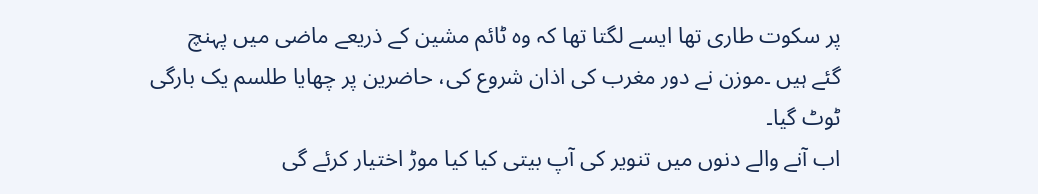پر سکوت طاری تھا ایسے لگتا تھا کہ وہ ٹائم مشین کے ذریعے ماضی میں پہنچ
گئے ہیں ۔موزن نے دور مغرب کی اذان شروع کی، حاضرین پر چھایا طلسم یک بارگی
ٹوٹ گیا۔
اب آنے والے دنوں میں تنویر کی آپ بیتی کیا کیا موڑ اختیار کرئے گی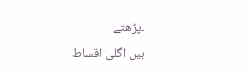۔پڑھتے
ہیں اگلی اقساط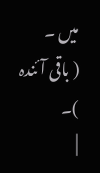میں ۔
( باقی آئندہ )۔
|